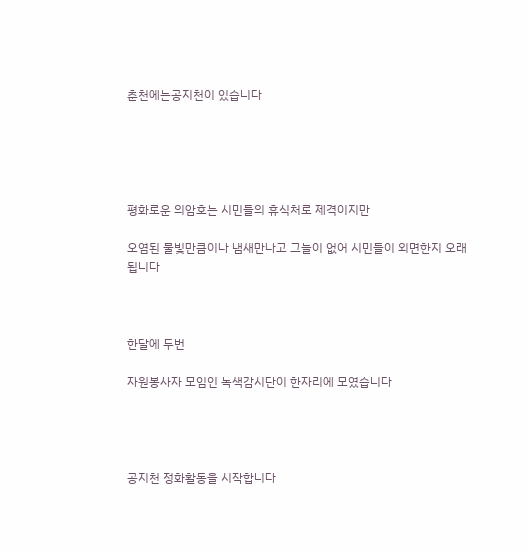춘천에는공지천이 있습니다





평화로운 의암호는 시민들의 휴식처로 제격이지만

오염된 물빛만큼이나 냄새만나고 그늘이 없어 시민들이 외면한지 오래됩니다



한달에 두번

자원봉사자 모임인 녹색감시단이 한자리에 모였습니다




공지천 정화활동을 시작합니다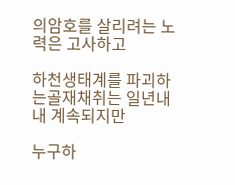의암호를 살리려는 노력은 고사하고

하천생태계를 파괴하는골재채취는 일년내내 계속되지만

누구하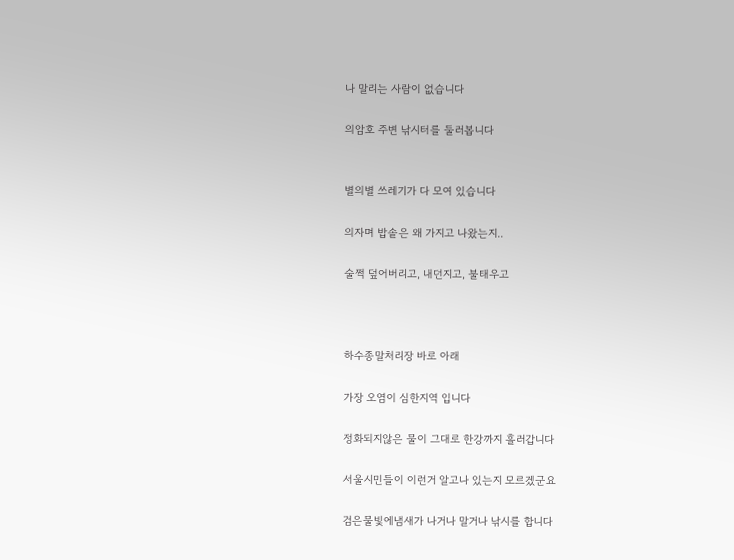나 말리는 사람이 없습니다

의암호 주변 낚시터를 둘러봅니다


별의별 쓰레기가 다 모여 있습니다

의자며 밥솥은 왜 가지고 나왔는지..

술쩍 덮어버리고, 내던지고, 불태우고



하수종말처리장 바로 아래

가장 오염이 심한지역 입니다

정화되지않은 물이 그대로 한강까지 흘러갑니다

서울시민들이 이런거 알고나 있는지 모르겠군요

검은물빛에냄새가 나거나 말거나 낚시를 합니다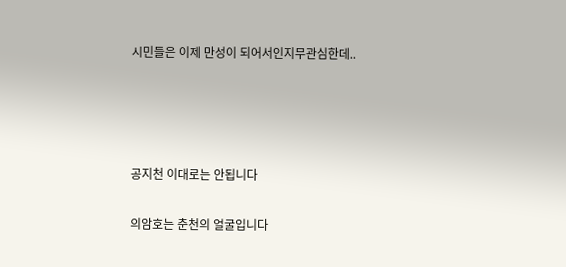시민들은 이제 만성이 되어서인지무관심한데..




공지천 이대로는 안됩니다

의암호는 춘천의 얼굴입니다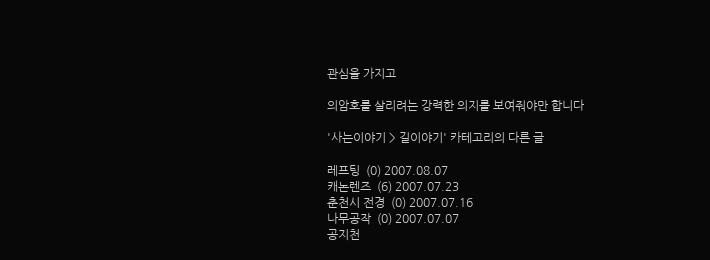관심을 가지고

의암호를 살리려는 강력한 의지를 보여줘야만 합니다

'사는이야기 > 길이야기' 카테고리의 다른 글

레프팅  (0) 2007.08.07
캐논렌즈  (6) 2007.07.23
춘천시 전경  (0) 2007.07.16
나무공작  (0) 2007.07.07
공지천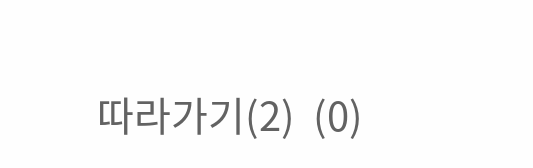따라가기(2)  (0)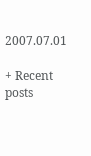2007.07.01

+ Recent posts